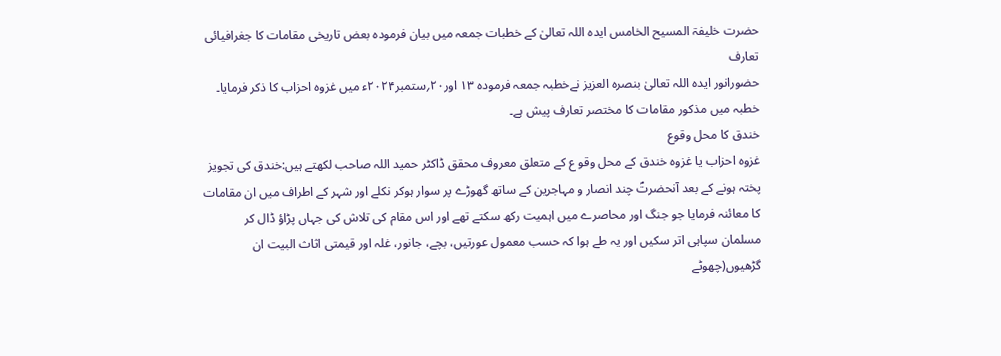حضرت خلیفۃ المسیح الخامس ایدہ اللہ تعالیٰ کے خطبات جمعہ میں بیان فرمودہ بعض تاریخی مقامات کا جغرافیائی تعارف
حضورانور ایدہ اللہ تعالیٰ بنصرہ العزیز نےخطبہ جمعہ فرمودہ ۱۳ اور۲۰؍ستمبر۲۰۲۴ء میں غزوہ احزاب کا ذکر فرمایا۔ خطبہ میں مذکور مقامات کا مختصر تعارف پیش ہے۔
خندق کا محل وقوع
غزوہ احزاب یا غزوہ خندق کے محل وقو ع کے متعلق معروف محقق ڈاکٹر حمید اللہ صاحب لکھتے ہیں:خندق کی تجویز پختہ ہونے کے بعد آنحضرتؐ چند انصار و مہاجرین کے ساتھ گھوڑے پر سوار ہوکر نکلے اور شہر کے اطراف میں ان مقامات کا معائنہ فرمایا جو جنگ اور محاصرے میں اہمیت رکھ سکتے تھے اور اس مقام کی تلاش کی جہاں پڑاؤ ڈال کر مسلمان سپاہی اتر سکیں اور یہ طے ہوا کہ حسب معمول عورتیں، بچے، جانور، غلہ اور قیمتی اثاث البيت ان گڑھیوں(چھوٹے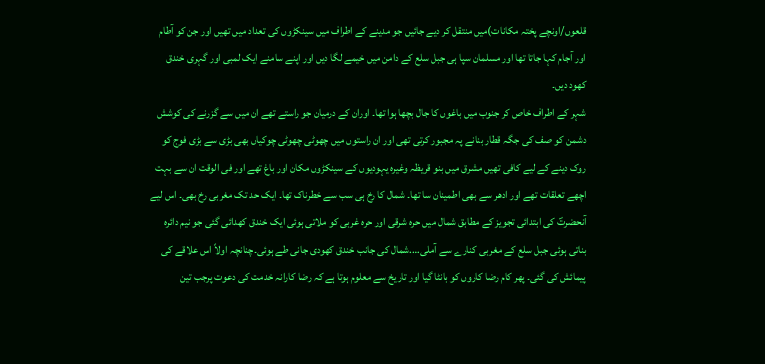قلعوں/اونچے پختہ مکانات)میں منتقل کر دیے جائیں جو مدینے کے اطراف میں سینکڑوں کی تعداد میں تھیں اور جن کو آطام اور آجام کہا جاتا تھا اور مسلمان سپا ہی جبل سلع کے دامن میں خیمے لگا دیں اور اپنے سامنے ایک لمبی اور گہری خندق کھود دیں۔
شہر کے اطراف خاص کر جنوب میں باغوں کا جال بچھا ہوا تھا۔ اوران کے درمیان جو راستے تھے ان میں سے گزرنے کی کوشش دشمن کو صف کی جگہ قطار بنانے پہ مجبور کرتی تھی اور ان راستوں میں چھوٹی چھوٹی چوکیاں بھی بڑی سے بڑی فوج کو روک دینے کے لیے کافی تھیں مشرق میں بنو قریظہ وغیرہ یہودیوں کے سینکڑوں مکان اور باغ تھے اور فی الوقت ان سے بہت اچھے تعلقات تھے اور ادھر سے بھی اطمینان سا تھا۔ شمال کا رخ ہی سب سے خطرناک تھا۔ ایک حد تک مغربی رخ بھی۔ اس لیے آنحضرتؐ کی ابتدائی تجویز کے مطابق شمال میں حرہ شرقی اور حرہ غربی کو ملاتی ہوئی ایک خندق کھدائی گئی جو نیم دائرہ بناتی ہوئی جبل سلع کے مغربی کنارے سے آملی….شمال کی جانب خندق کھودی جانی طے ہوئی۔چنانچہ اولاً اس علاقے کی پیمائش کی گئی۔ پھر کام رضا کاروں کو بانٹا گیا اور تاریخ سے معلوم ہوتا ہے کہ رضا کارانہ خدمت کی دعوت پرجب تین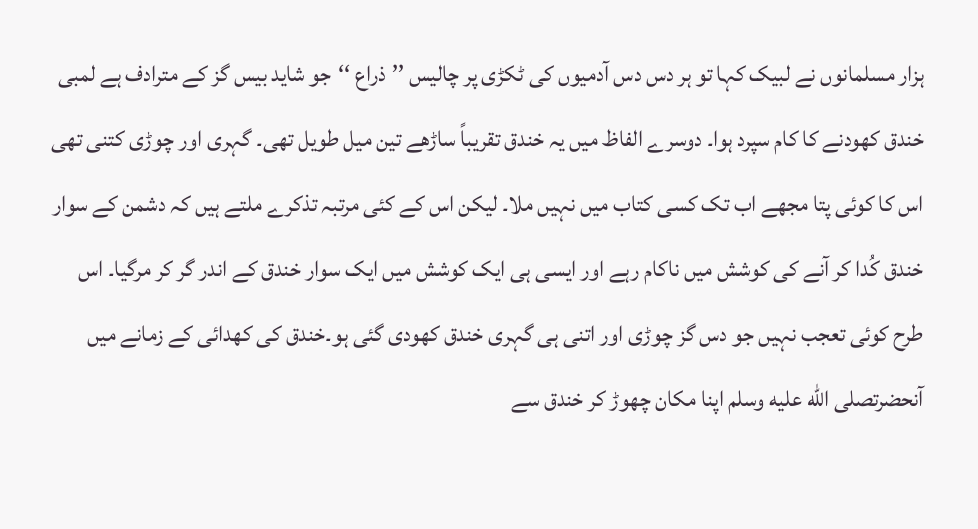ہزار مسلمانوں نے لبیک کہا تو ہر دس دس آدمیوں کی ٹکڑی پر چالیس ’’ذراع ‘‘جو شاید بیس گز کے مترادف ہے لمبی خندق کھودنے کا کام سپرد ہوا۔ دوسرے الفاظ میں یہ خندق تقریباً ساڑھے تین میل طویل تھی۔ گہری اور چوڑی کتنی تھی اس کا کوئی پتا مجھے اب تک کسی کتاب میں نہیں ملا۔ لیکن اس کے کئی مرتبہ تذکرے ملتے ہیں کہ دشمن کے سوار خندق کُدا کر آنے کی کوشش میں ناکام رہے اور ایسی ہی ایک کوشش میں ایک سوار خندق کے اندر گر کر مرگیا۔ اس طرح کوئی تعجب نہیں جو دس گز چوڑی اور اتنی ہی گہری خندق کھودی گئی ہو۔خندق کی کھدائی کے زمانے میں آنحضرتصلى الله عليه وسلم اپنا مکان چھوڑ کر خندق سے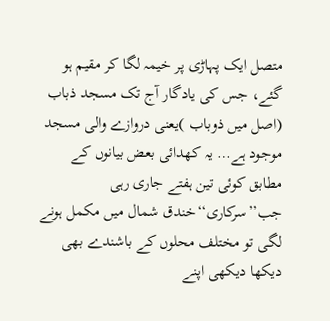متصل ایک پہاڑی پر خیمہ لگا کر مقیم ہو گئے، جس کی یادگار آج تک مسجد ذباب (اصل میں ذوباب )یعنی دروازے والی مسجد موجود ہے… یہ کھدائی بعض بیانوں کے مطابق کوئی تین ہفتے جاری رہی جب’’سرکاری‘‘خندق شمال میں مکمل ہونے لگی تو مختلف محلوں کے باشندے بھی دیکھا دیکھی اپنے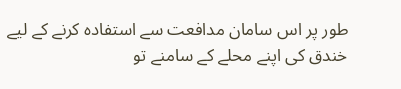طور پر اس سامان مدافعت سے استفادہ کرنے کے لیے خندق کی اپنے محلے کے سامنے تو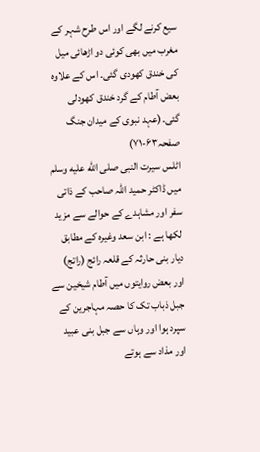سیع کرنے لگے اور اس طرح شہر کے مغرب میں بھی کوئی دو اڑھائی میل کی خندق کھودی گئی۔ اس کے علاوہ بعض آطام کے گرد خندق کھودلی گئی۔(عہد نبوی کے میدان جنگ صفحہ۶۳-۷۱)
اٹلس سیرت النبی صلى الله عليه وسلم میں ڈاکٹر حمید اللہ صاحب کے ذاتی سفر اور مشاہدے کے حوالے سے مزید لکھا ہے : ابن سعد وغیرہ کے مطابق دیار بنی حارثہ کے قلعہ رائج (راتج) اور بعض روایتوں میں آطام شیخین سے جبل ذباب تک کا حصہ مہاجرین کے سپرد ہوا اور وہاں سے جبل بنی عبید اور مذاد سے ہوتے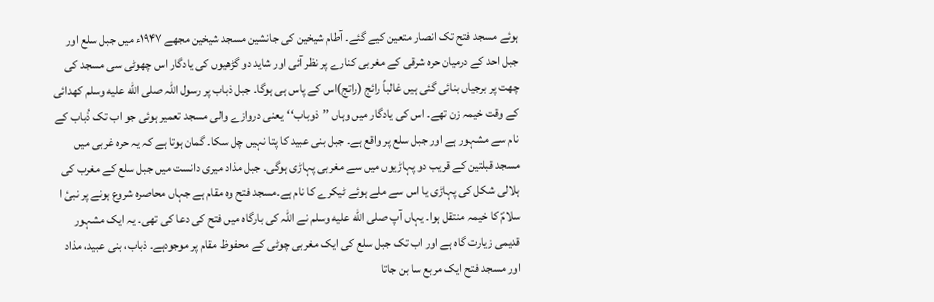ہوئے مسجد فتح تک انصار متعین کیے گئے۔ آطام شیخین کی جانشین مسجد شیخین مجھے ۱۹۴۷ء میں جبل سلع اور جبل احد کے درمیان حرہ شرقی کے مغربی کنارے پر نظر آئی اور شاید دو گڑھیوں کی یادگار اس چھوٹی سی مسجد کی چھت پر برجیاں بنائی گئی ہیں غالباً رائج (راتج)اس کے پاس ہی ہوگا۔ جبل ذباب پر رسول اللہ صلى الله عليه وسلم کھدائی کے وقت خیمہ زن تھے۔ اس کی یادگار میں وہاں ’’ذوباب‘‘یعنی دروازے والی مسجد تعمیر ہوئی جو اب تک ذُباب کے نام سے مشہور ہے اور جبل سلع پر واقع ہے۔ جبل بنی عبید کا پتا نہیں چل سکا۔ گمان ہوتا ہے کہ یہ حرہ غربی میں مسجد قبلتین کے قریب دو پہاڑیوں میں سے مغربی پہاڑی ہوگی۔ جبل مذاد میری دانست میں جبل سلع کے مغرب کی ہلالی شکل کی پہاڑی یا اس سے ملے ہوئے ٹیکرے کا نام ہے۔مسجد فتح وہ مقام ہے جہاں محاصرہ شروع ہونے پر نبیٔ ا سلامؐ کا خیمہ منتقل ہوا۔ یہاں آپ صلى الله عليه وسلم نے اللہ کی بارگاہ میں فتح کی دعا کی تھی۔ یہ ایک مشہور قدیمی زیارت گاہ ہے اور اب تک جبل سلع کی ایک مغربی چوٹی کے محفوظ مقام پر موجودہے۔ ذباب، بنی عبید، مذاد اور مسجد فتح ایک مربع سا بن جاتا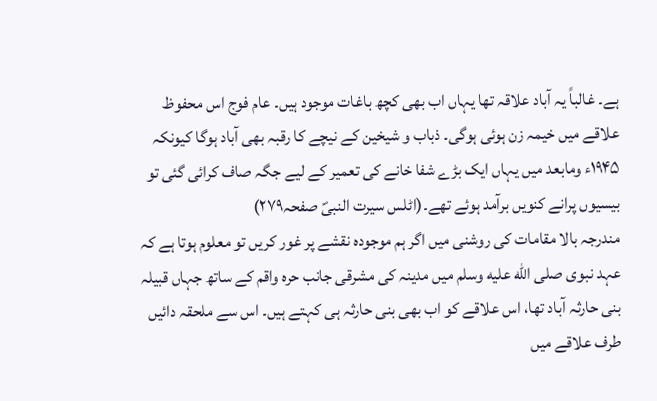ہے۔ غالباً یہ آباد علاقہ تھا یہاں اب بھی کچھ باغات موجود ہیں۔ عام فوج اس محفوظ علاقے میں خیمہ زن ہوئی ہوگی۔ ذباب و شیخین کے نیچے کا رقبہ بھی آباد ہوگا کیونکہ ۱۹۴۵ء ومابعد میں یہاں ایک بڑے شفا خانے کی تعمیر کے لیے جگہ صاف کرائی گئی تو بیسیوں پرانے کنویں برآمد ہوئے تھے۔(اٹلس سیرت النبیؐ صفحہ۲۷۹)
مندرجہ بالا مقامات کی روشنی میں اگر ہم موجودہ نقشے پر غور کریں تو معلوم ہوتا ہے کہ عہد نبوی صلى الله عليه وسلم میں مدینہ کی مشرقی جانب حرہ واقم کے ساتھ جہاں قبیلہ بنی حارثہ آباد تھا، اس علاقے کو اب بھی بنی حارثہ ہی کہتے ہیں۔ اس سے ملحقہ دائیں طرف علاقے میں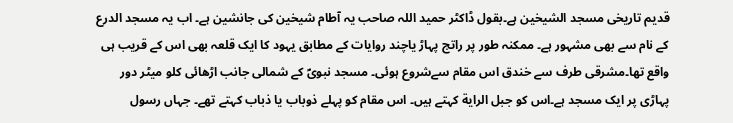قدیم تاریخی مسجد الشیخین ہے۔بقول ڈاکٹر حمید اللہ صاحب یہ آطام شیخین کی جانشین ہے۔ اب یہ مسجد الدرع کے نام سے بھی مشہور ہے۔ ممکنہ طور پر راتج پہاڑ یاچند روایات کے مطابق یہود کا ایک قلعہ بھی اس کے قریب ہی واقع تھا۔مشرقی طرف سے خندق اس مقام سےشروع ہوئی۔ مسجد نبویؐ کے شمالی جانب اڑھائی کلو میٹر دور پہاڑی پر ایک مسجد ہے۔اس کو جبل الرایة کہتے ہیں۔ اس مقام کو پہلے ذوباب یا ذباب کہتے تھے۔ جہاں رسول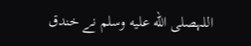اللہصلى الله عليه وسلم نے خندق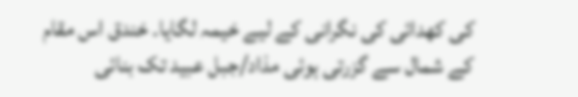کی کھدائی کی نگرانی کے لیے خیمہ لگایا۔ خندق اس مقام کے شمال سے گزرتی ہوئی مذاد/جبل عبید تک بنائی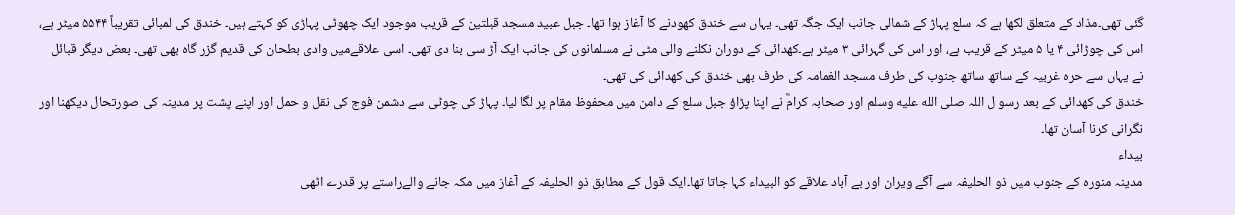گئی تھی۔مذاد کے متعلق لکھا ہے کہ سلع پہاڑ کے شمالی جانب ایک جگہ تھی۔ یہاں سے خندق کھودنے کا آغاز ہوا تھا۔ جبل عبید مسجد قبلتین کے قریب موجود ایک چھوٹی پہاڑی کو کہتے ہیں۔ خندق کی لمبائی تقریباً ۵۵۴۴ میٹر ہے، اس کی چوڑائی ۴ یا ۵ میٹر کے قریب ہے، اور اس کی گہرائی ۳ میٹر ہے۔کھدائی کے دوران نکلنے والی مٹی نے مسلمانوں کی جانب ایک آڑ سی بنا دی تھی۔ اسی علاقےمیں وادی بطحان کی قدیم گزر گاہ بھی تھی۔ بعض دیگر قبائل نے یہاں سے حرہ غربیہ کے ساتھ ساتھ جنوب کی طرف مسجد الغمامہ کی طرف بھی خندق کی کھدائی کی تھی۔
خندق کی کھدائی کے بعد رسو ل اللہ صلى الله عليه وسلم اور صحابہ کرامؓ نے اپنا پڑاؤ جبل سلع کے دامن میں محفوظ مقام پر لگا لیا۔ پہاڑ کی چوٹی سے دشمن فوج کی نقل و حمل اور اپنے پشت پر مدینہ کی صورتحال دیکھنا اور نگرانی کرنا آسان تھا۔
بیداء
مدینہ منورہ کے جنوب میں ذو الحلیفہ سے آگے ویران اور بے آباد علاقے کو البیداء کہا جاتا تھا۔ایک قول کے مطابق ذو الحلیفہ کے آغاز میں مکہ جانے والےراستے پر قدرے اٹھی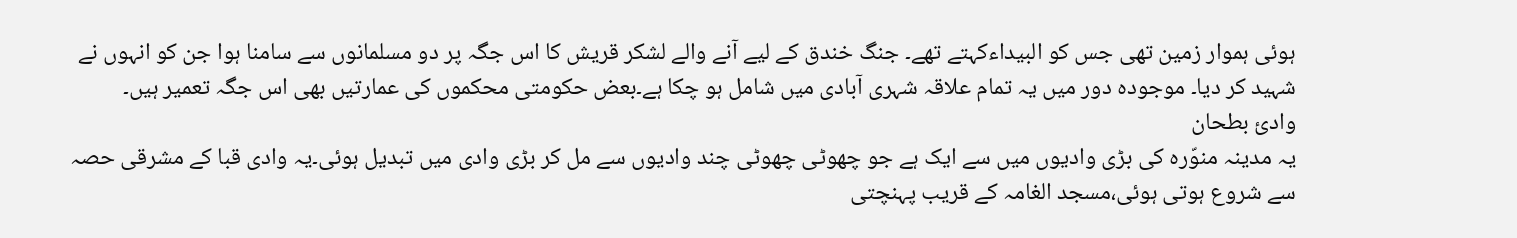ہوئی ہموار زمین تھی جس کو البیداءکہتے تھے۔ جنگ خندق کے لیے آنے والے لشکر قریش کا اس جگہ پر دو مسلمانوں سے سامنا ہوا جن کو انہوں نے شہید کر دیا۔ موجودہ دور میں یہ تمام علاقہ شہری آبادی میں شامل ہو چکا ہے۔بعض حکومتی محکموں کی عمارتیں بھی اس جگہ تعمیر ہیں۔
وادئ بطحان
یہ مدینہ منوّرہ کی بڑی وادیوں میں سے ایک ہے جو چھوٹی چھوٹی چند وادیوں سے مل کر بڑی وادی میں تبدیل ہوئی۔یہ وادی قبا کے مشرقی حصہ سے شروع ہوتی ہوئی،مسجد الغامہ کے قریب پہنچتی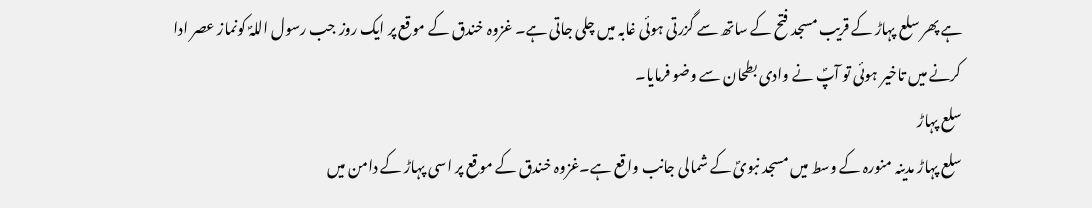ہے پھر سلع پہاڑ کے قریب مسجد فتح کے ساتھ سے گزرتی ہوئی غابہ میں چلی جاتی ہے۔ غزوہ خندق کے موقع پر ایک روز جب رسول اللہؐ کونماز عصر ادا کرنے میں تاخیر ہوئی تو آپؐ نے وادی بطحان سے وضو فرمایا۔
سلع پہاڑ
سلع پہاڑ مدینہ منورہ کے وسط میں مسجد نبویؐ کے شمالی جانب واقع ہے۔غزوہ خندق کے موقع پر اسی پہاڑ کے دامن میں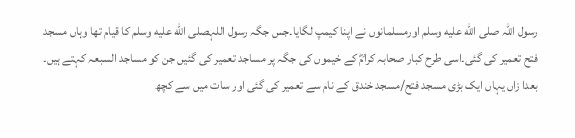رسول اللہ صلى الله عليه وسلم اورمسلمانوں نے اپنا کیمپ لگایا۔جس جگہ رسول اللہصلى الله عليه وسلم کا قیام تھا وہاں مسجد فتح تعمیر کی گئی۔اسی طرح کبار صحابہ کرامؓ کے خیموں کی جگہ پر مساجد تعمیر کی گئیں جن کو مساجد السبعہ کہتے ہیں۔ بعدا زاں یہاں ایک بڑی مسجد فتح/مسجد خندق کے نام سے تعمیر کی گئی اور سات میں سے کچھ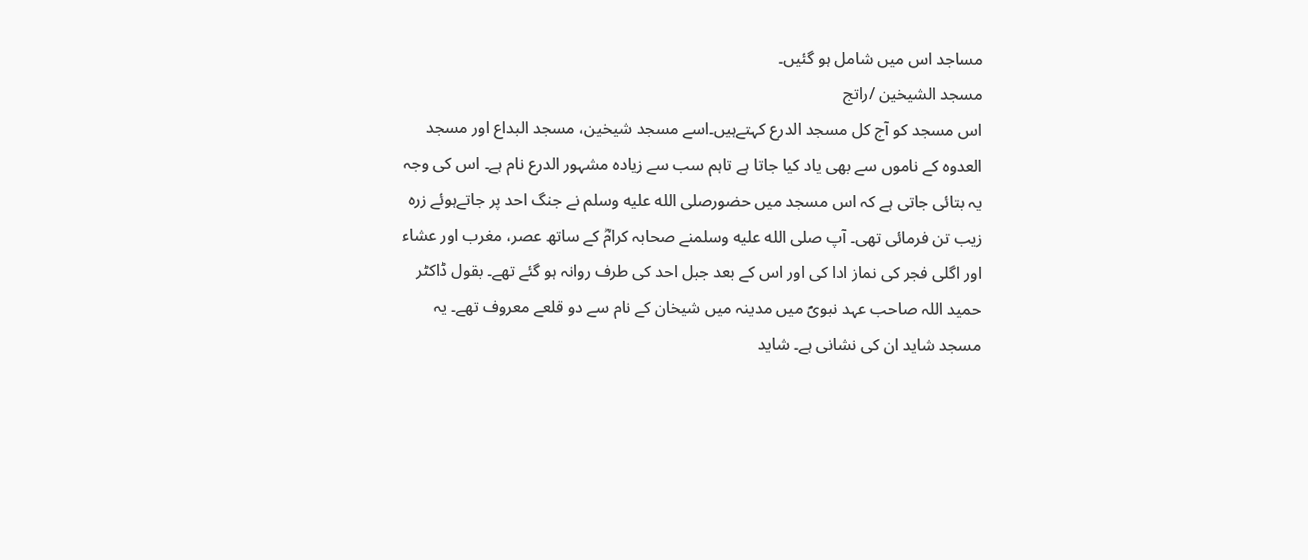مساجد اس میں شامل ہو گئیں۔
مسجد الشیخین /راتج
اس مسجد کو آج کل مسجد الدرع کہتےہیں۔اسے مسجد شیخین، مسجد البداع اور مسجد العدوہ کے ناموں سے بھی یاد کیا جاتا ہے تاہم سب سے زیادہ مشہور الدرع نام ہے۔ اس کی وجہ یہ بتائی جاتی ہے کہ اس مسجد میں حضورصلى الله عليه وسلم نے جنگ احد پر جاتےہوئے زرہ زیب تن فرمائی تھی۔ آپ صلى الله عليه وسلمنے صحابہ کرامؓ کے ساتھ عصر، مغرب اور عشاء اور اگلی فجر کی نماز ادا کی اور اس کے بعد جبل احد کی طرف روانہ ہو گئے تھے۔ بقول ڈاکٹر حمید اللہ صاحب عہد نبویؐ میں مدینہ میں شیخان کے نام سے دو قلعے معروف تھے۔ یہ مسجد شاید ان کی نشانی ہے۔ شاید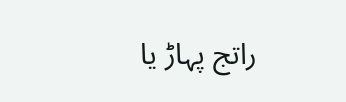راتج پہاڑ یا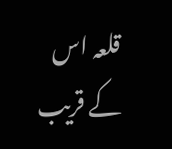قلعہ اس کے قریب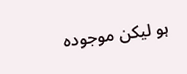ہو لیکن موجودہ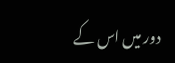دور میں اس کے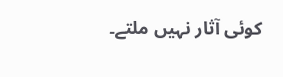کوئی آثار نہیں ملتے۔